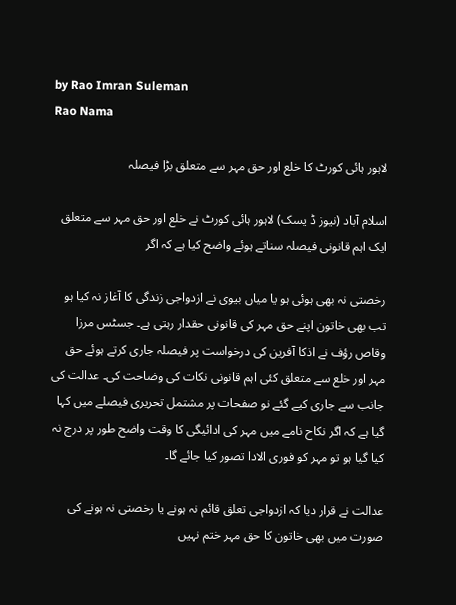by Rao Imran Suleman
Rao Nama

لاہور ہائی کورٹ کا خلع اور حق مہر سے متعلق بڑا فیصلہ

اسلام آباد (نیوز ڈ یسک) لاہور ہائی کورٹ نے خلع اور حق مہر سے متعلق ایک اہم قانونی فیصلہ سناتے ہوئے واضح کیا ہے کہ اگر

رخصتی نہ بھی ہوئی ہو یا میاں بیوی نے ازدواجی زندگی کا آغاز نہ کیا ہو تب بھی خاتون اپنے حق مہر کی قانونی حقدار رہتی ہے۔ جسٹس مرزا وقاص رؤف نے اذکا آفرین کی درخواست پر فیصلہ جاری کرتے ہوئے حق مہر اور خلع سے متعلق کئی اہم قانونی نکات کی وضاحت کی۔ عدالت کی جانب سے جاری کیے گئے نو صفحات پر مشتمل تحریری فیصلے میں کہا گیا ہے کہ اگر نکاح نامے میں مہر کی ادائیگی کا وقت واضح طور پر درج نہ کیا گیا ہو تو مہر کو فوری الادا تصور کیا جائے گا۔

عدالت نے قرار دیا کہ ازدواجی تعلق قائم نہ ہونے یا رخصتی نہ ہونے کی صورت میں بھی خاتون کا حق مہر ختم نہیں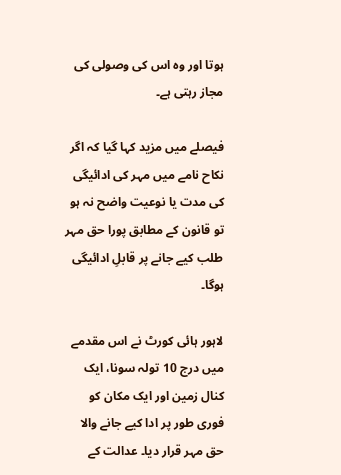ہوتا اور وہ اس کی وصولی کی مجاز رہتی ہے۔

فیصلے میں مزید کہا گیا کہ اگر نکاح نامے میں مہر کی ادائیگی کی مدت یا نوعیت واضح نہ ہو تو قانون کے مطابق پورا حق مہر طلب کیے جانے پر قابلِ ادائیگی ہوگا۔

لاہور ہائی کورٹ نے اس مقدمے میں درج 10 تولہ سونا، ایک کنال زمین اور ایک مکان کو فوری طور پر ادا کیے جانے والا حق مہر قرار دیا۔ عدالت کے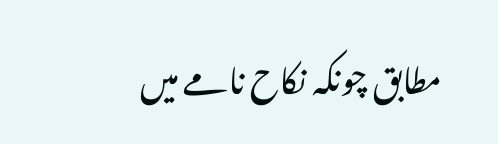مطابق چونکہ نکاح نامے میں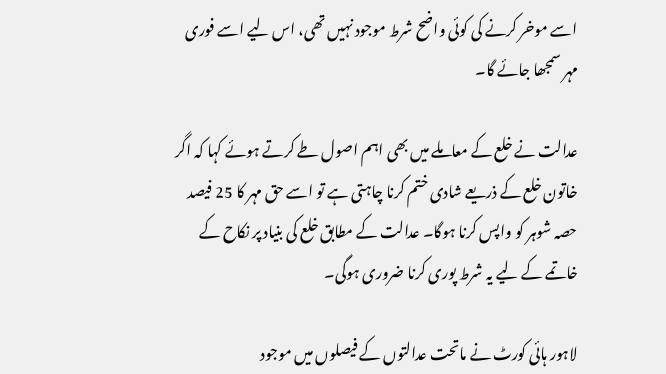اسے موخر کرنے کی کوئی واضح شرط موجود نہیں تھی، اس لیے اسے فوری مہر سمجھا جائے گا۔

عدالت نے خلع کے معاملے میں بھی اہم اصول طے کرتے ہوئے کہا کہ اگر خاتون خلع کے ذریعے شادی ختم کرنا چاہتی ہے تو اسے حق مہر کا 25 فیصد حصہ شوہر کو واپس کرنا ہوگا۔ عدالت کے مطابق خلع کی بنیاد پر نکاح کے خاتمے کے لیے یہ شرط پوری کرنا ضروری ہوگی۔

لاہور ہائی کورٹ نے ماتحت عدالتوں کے فیصلوں میں موجود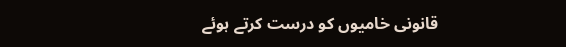قانونی خامیوں کو درست کرتے ہوئے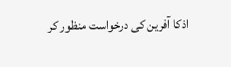اذکا آفرین کی درخواست منظور کر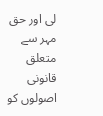لی اور حق مہر سے متعلق قانونی اصولوں کو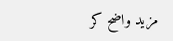مزید واضح کر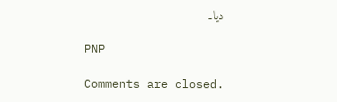دیا۔

PNP

Comments are closed.